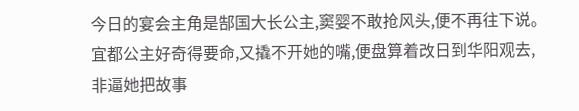今日的宴会主角是郜国大长公主,窦婴不敢抢风头,便不再往下说。
宜都公主好奇得要命,又撬不开她的嘴,便盘算着改日到华阳观去,非逼她把故事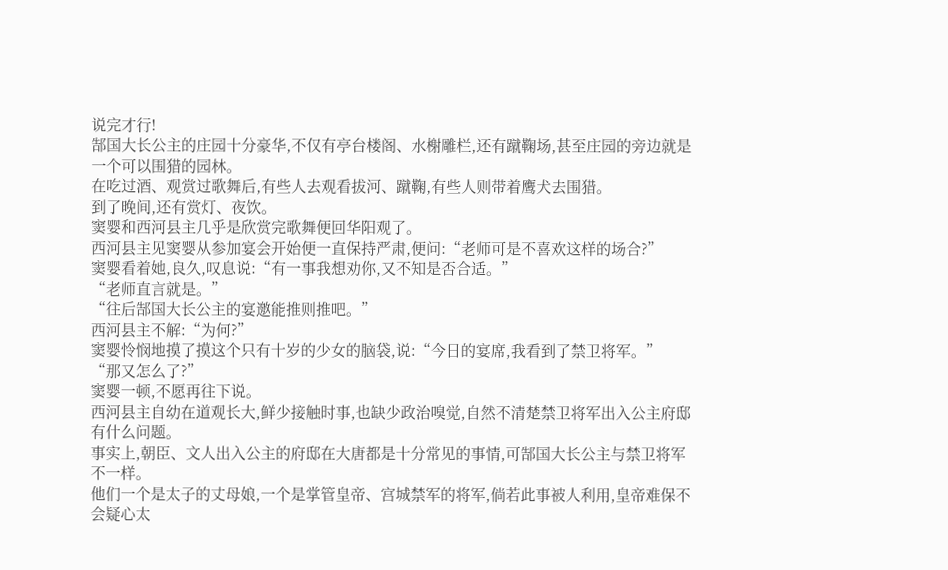说完才行!
郜国大长公主的庄园十分豪华,不仅有亭台楼阁、水榭雕栏,还有蹴鞠场,甚至庄园的旁边就是一个可以围猎的园林。
在吃过酒、观赏过歌舞后,有些人去观看拔河、蹴鞠,有些人则带着鹰犬去围猎。
到了晚间,还有赏灯、夜饮。
窦婴和西河县主几乎是欣赏完歌舞便回华阳观了。
西河县主见窦婴从参加宴会开始便一直保持严肃,便问:“老师可是不喜欢这样的场合?”
窦婴看着她,良久,叹息说:“有一事我想劝你,又不知是否合适。”
“老师直言就是。”
“往后郜国大长公主的宴邀能推则推吧。”
西河县主不解:“为何?”
窦婴怜悯地摸了摸这个只有十岁的少女的脑袋,说:“今日的宴席,我看到了禁卫将军。”
“那又怎么了?”
窦婴一顿,不愿再往下说。
西河县主自幼在道观长大,鲜少接触时事,也缺少政治嗅觉,自然不清楚禁卫将军出入公主府邸有什么问题。
事实上,朝臣、文人出入公主的府邸在大唐都是十分常见的事情,可郜国大长公主与禁卫将军不一样。
他们一个是太子的丈母娘,一个是掌管皇帝、宫城禁军的将军,倘若此事被人利用,皇帝难保不会疑心太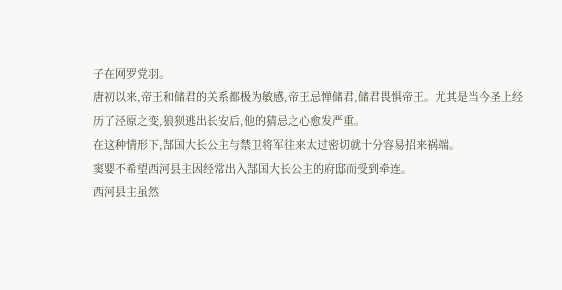子在网罗党羽。
唐初以来,帝王和储君的关系都极为敏感,帝王忌惮储君,储君畏惧帝王。尤其是当今圣上经历了泾原之变,狼狈逃出长安后,他的猜忌之心愈发严重。
在这种情形下,郜国大长公主与禁卫将军往来太过密切就十分容易招来祸端。
窦婴不希望西河县主因经常出入郜国大长公主的府邸而受到牵连。
西河县主虽然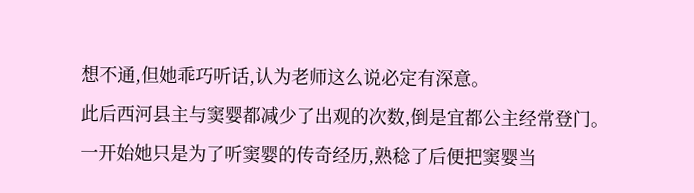想不通,但她乖巧听话,认为老师这么说必定有深意。
此后西河县主与窦婴都减少了出观的次数,倒是宜都公主经常登门。
一开始她只是为了听窦婴的传奇经历,熟稔了后便把窦婴当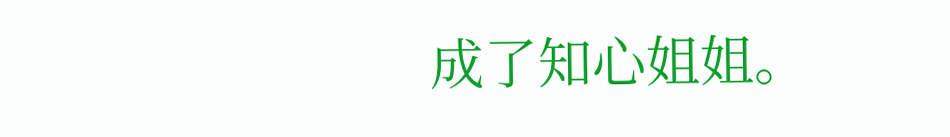成了知心姐姐。